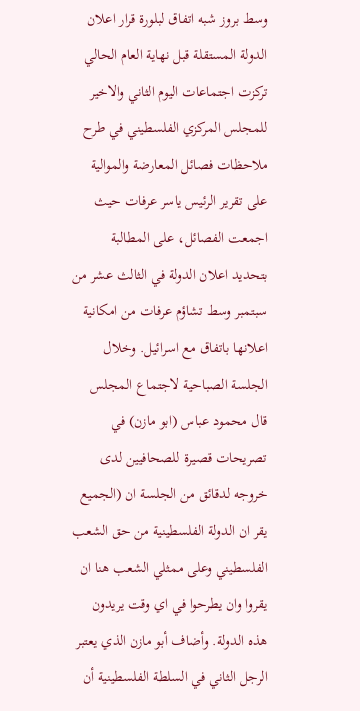وسط بروز شبه اتفاق لبلورة قرار اعلان الدولة المستقلة قبل نهاية العام الحالي تركزت اجتماعات اليوم الثاني والاخير للمجلس المركزي الفلسطيني في طرح ملاحظات فصائل المعارضة والموالية على تقرير الرئيس ياسر عرفات حيث اجمعت الفصائل، على المطالبة بتحديد اعلان الدولة في الثالث عشر من سبتمبر وسط تشاؤم عرفات من امكانية اعلانها باتفاق مع اسرائيل. وخلال الجلسة الصباحية لاجتماع المجلس قال محمود عباس (ابو مازن) في تصريحات قصيرة للصحافيين لدى خروجه لدقائق من الجلسة ان (الجميع يقر ان الدولة الفلسطينية من حق الشعب الفلسطيني وعلى ممثلي الشعب هنا ان يقروا وان يطرحوا في اي وقت يريدون هذه الدولة. وأضاف أبو مازن الذي يعتبر الرجل الثاني في السلطة الفلسطينية أن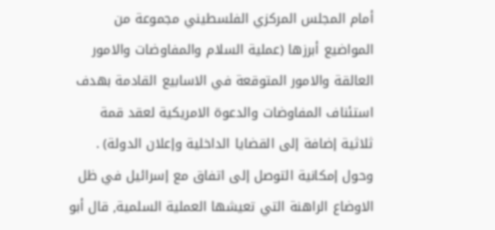أمام المجلس المركزي الفلسطيني مجموعة من المواضيع أبرزها (عملية السلام والمفاوضات والامور العالقة والامور المتوقعة في الاسابيع القادمة بهدف استئناف المفاوضات والدعوة الامريكية لعقد قمة ثلاثية إضافة إلى القضايا الداخلية وإعلان الدولة) . وحول إمكانية التوصل إلى اتفاق مع إسرائيل في ظل الاوضاع الراهنة التي تعيشها العملية السلمية, قال أبو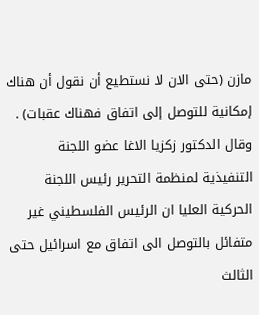مازن (حتى الان لا نستطيع أن نقول أن هناك إمكانية للتوصل إلى اتفاق فهناك عقبات) . وقال الدكتور زكزيا الاغا عضو اللجنة التنفيذية لمنظمة التحرير رئيس اللجنة الحركية العليا ان الرئيس الفلسطيني غير متفائل بالتوصل الى اتفاق مع اسرائيل حتى الثالث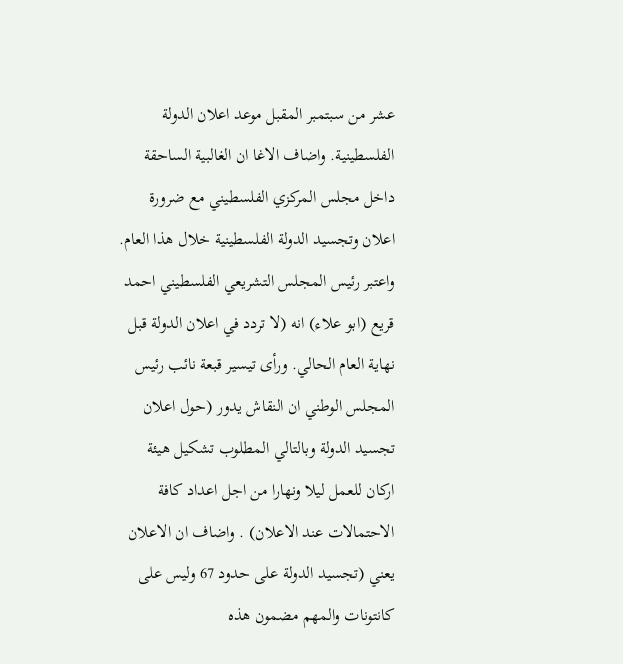عشر من سبتمبر المقبل موعد اعلان الدولة الفلسطينية. واضاف الاغا ان الغالبية الساحقة داخل مجلس المركزي الفلسطيني مع ضرورة اعلان وتجسيد الدولة الفلسطينية خلال هذا العام. واعتبر رئيس المجلس التشريعي الفلسطيني احمد قريع (ابو علاء) انه (لا تردد في اعلان الدولة قبل نهاية العام الحالي. ورأى تيسير قبعة نائب رئيس المجلس الوطني ان النقاش يدور (حول اعلان تجسيد الدولة وبالتالي المطلوب تشكيل هيئة اركان للعمل ليلا ونهارا من اجل اعداد كافة الاحتمالات عند الاعلان) . واضاف ان الاعلان يعني (تجسيد الدولة على حدود 67 وليس على كانتونات والمهم مضمون هذه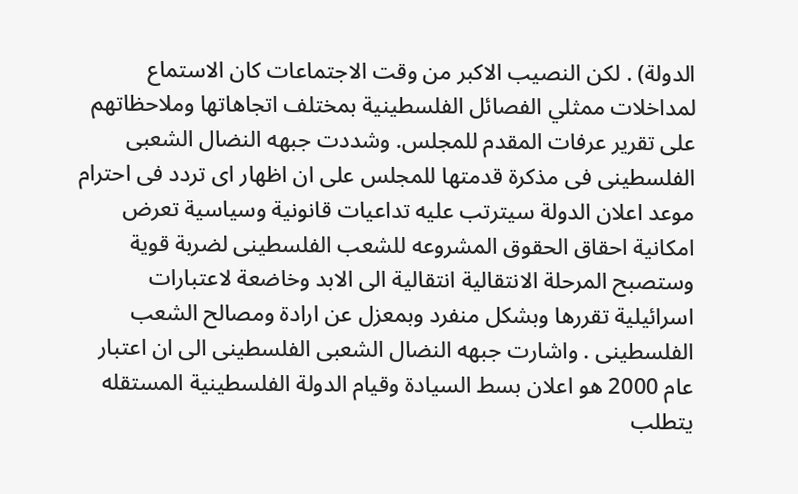الدولة) . لكن النصيب الاكبر من وقت الاجتماعات كان الاستماع لمداخلات ممثلي الفصائل الفلسطينية بمختلف اتجاهاتها وملاحظاتهم على تقرير عرفات المقدم للمجلس. وشددت جبهه النضال الشعبى الفلسطينى فى مذكرة قدمتها للمجلس على ان اظهار اى تردد فى احترام موعد اعلان الدولة سيترتب عليه تداعيات قانونية وسياسية تعرض امكانية احقاق الحقوق المشروعه للشعب الفلسطينى لضربة قوية وستصبح المرحلة الانتقالية انتقالية الى الابد وخاضعة لاعتبارات اسرائيلية تقررها وبشكل منفرد وبمعزل عن ارادة ومصالح الشعب الفلسطينى . واشارت جبهه النضال الشعبى الفلسطينى الى ان اعتبار عام 2000 هو اعلان بسط السيادة وقيام الدولة الفلسطينية المستقله يتطلب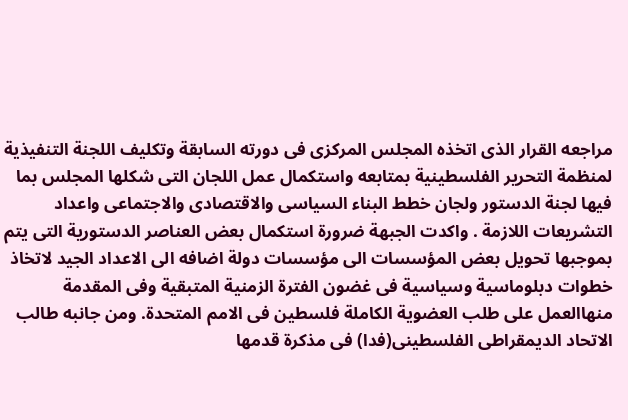مراجعه القرار الذى اتخذه المجلس المركزى فى دورته السابقة وتكليف اللجنة التنفيذية لمنظمة التحرير الفلسطينية بمتابعه واستكمال عمل اللجان التى شكلها المجلس بما فيها لجنة الدستور ولجان خطط البناء السياسى والاقتصادى والاجتماعى واعداد التشريعات اللازمة . واكدت الجبهة ضرورة استكمال بعض العناصر الدستورية التى يتم بموجبها تحويل بعض المؤسسات الى مؤسسات دولة اضافه الى الاعداد الجيد لاتخاذ خطوات دبلوماسية وسياسية فى غضون الفترة الزمنية المتبقية وفى المقدمة منهاالعمل على طلب العضوية الكاملة فلسطين فى الامم المتحدة. ومن جانبه طالب الاتحاد الديمقراطى الفلسطينى(فدا) فى مذكرة قدمها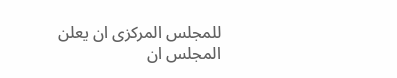للمجلس المركزى ان يعلن المجلس ان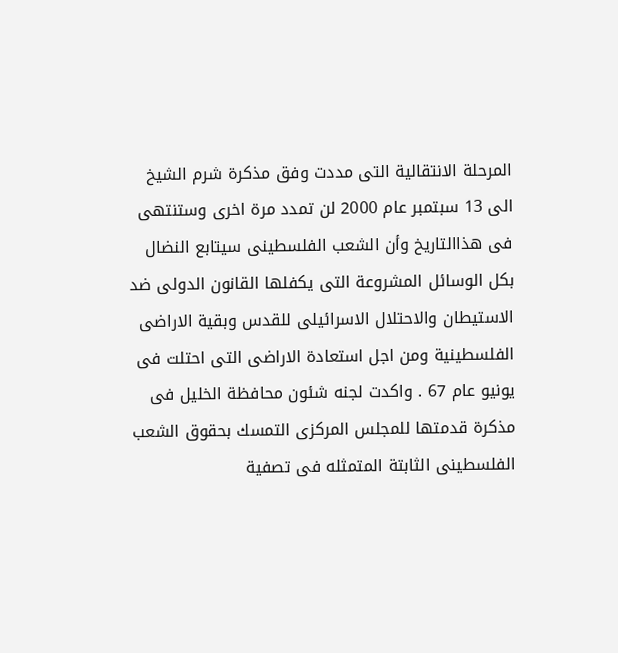المرحلة الانتقالية التى مددت وفق مذكرة شرم الشيخ الى 13 سبتمبر عام 2000 لن تمدد مرة اخرى وستنتهى فى هذاالتاريخ وأن الشعب الفلسطينى سيتابع النضال بكل الوسائل المشروعة التى يكفلها القانون الدولى ضد الاستيطان والاحتلال الاسرائيلى للقدس وبقية الاراضى الفلسطينية ومن اجل استعادة الاراضى التى احتلت فى يونيو عام 67 . واكدت لجنه شئون محافظة الخليل فى مذكرة قدمتها للمجلس المركزى التمسك بحقوق الشعب الفلسطينى الثابتة المتمثله فى تصفية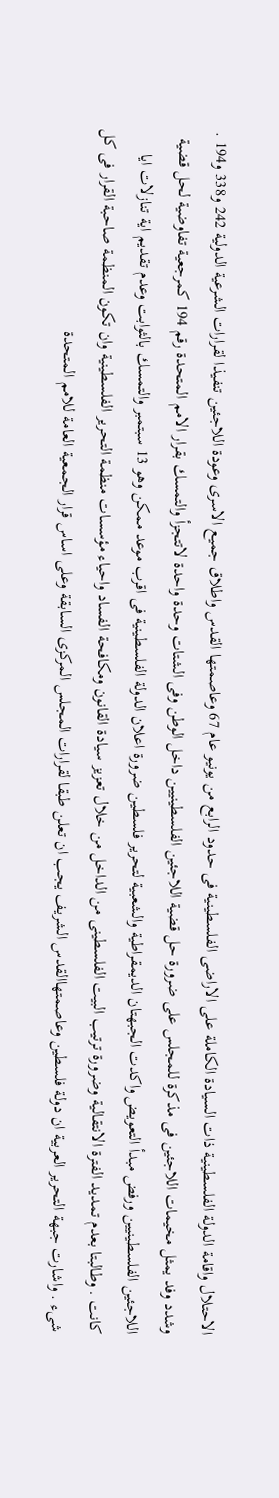الاحتلال واقامة الدولة الفلسطينية ذات السيادة الكاملة على الاراضى الفلسطينية فى حدود الرابع من يونيو عام 67 وعاصمتها القدس واطلاق جميع الاسرى وعودة اللاجئين تنفيذا لقرارات الشرعية الدولية 242 و338 و194 . وشدد وفد يمثل مخيمات اللاجئين فى مذكرة للمجلس على ضرورة حل قضية اللاجئين الفلسطينيين داخل الوطن وفى الشتات وحدة واحدة لاتتجزأ والتمسك بقرار الامم المتحدة رقم 194 كمرجعية تفاوضية لحل قضية اللاجئين الفلسطينيين ورفض مبدأ التعويض واكدت الجبهتان الديمقراطية والشعبية لتحرير فلسطين ضرورة اعلان الدولة الفلسطينية فى اقرب موعد ممكن وهو 13 سبتمبر والتمسك بالثوابت وعدم تقديم اية تنازلات ايا كانت . وطالبتا بعدم تمديد الفترة الانتقالية وضرورة ترتيب البيت الفلسطينى من الداخل من خلال تعزيز سيادة القانون ومكافحة الفساد واحياء مؤسسات منظمة التحرير الفلسطينية وان تكون المنظمة صاحبة القرار فى كل شىء . واشارت جبهة التحرير العربية ان دولة فلسطين وعاصمتهاالقدس الشريف يجب ان تعلن طبقا لقرارات المجلس المركزى السابقة وعلى اساس قرار الجمعية العامة للامم المتحدة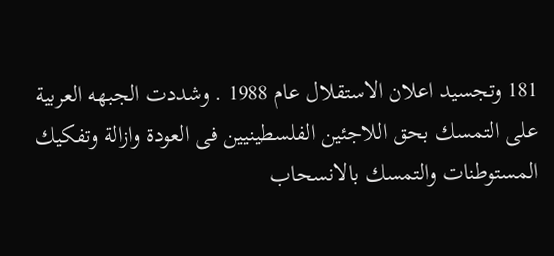181 وتجسيد اعلان الاستقلال عام 1988 . وشددت الجبهه العربية على التمسك بحق اللاجئين الفلسطينيين فى العودة وازالة وتفكيك المستوطنات والتمسك بالانسحاب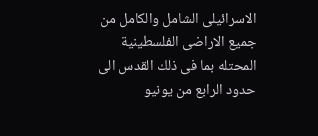الاسرائيلى الشامل والكامل من جميع الاراضى الفلسطينية المحتله بما فى ذلك القدس الى حدود الرابع من يونيو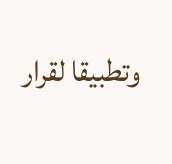وتطبيقا لقرار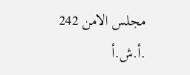مجلس الامن 242 .أ.ش.أ